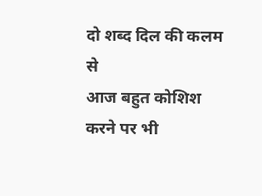दो शब्द दिल की कलम से
आज बहुत कोशिश करने पर भी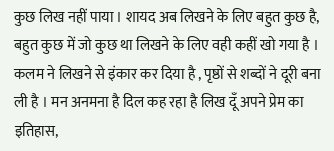कुछ लिख नहीं पाया । शायद अब लिखने के लिए बहुत कुछ है, बहुत कुछ में जो कुछ था लिखने के लिए वही कहीं खो गया है । कलम ने लिखने से इंकार कर दिया है , पृष्ठों से शब्दों ने दूरी बना ली है । मन अनमना है दिल कह रहा है लिख दूँ अपने प्रेम का इतिहास,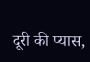दूरी की प्यास,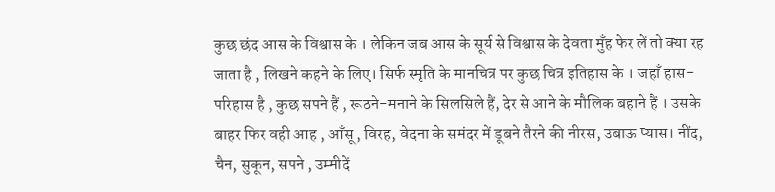कुछ छंद आस के विश्वास के । लेकिन जब आस के सूर्य से विश्वास के देवता मुँह फेर लें तो क्या रह जाता है , लिखने कहने के लिए। सिर्फ स्मृति के मानचित्र पर कुछ चित्र इतिहास के । जहाँ हास-परिहास है , कुछ सपने हैं , रूठने-मनाने के सिलसिले हैं, देर से आने के मौलिक बहाने हैं । उसके बाहर फिर वही आह , आँसू, विरह, वेदना के समंदर में डूबने तैरने की नीरस, उबाऊ प्यास। नींद, चैन, सुकून, सपने , उम्मीदें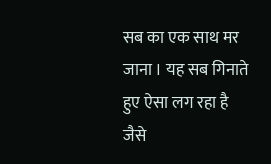सब का एक साथ मर जाना । यह सब गिनाते हुए ऐसा लग रहा है जैसे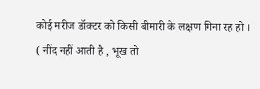कोई मरीज डॉक्टर को किसी बीमारी के लक्षण गिना रह हो । ( नींद नहीं आती है , भूख तो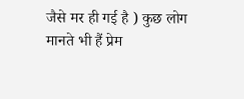जैसे मर ही गई है ) कुछ लोग मानते भी हैं प्रेम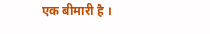एक बीमारी है ।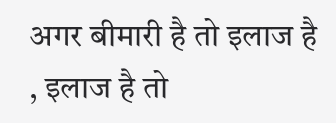अगर बीमारी है तो इलाज है , इलाज है तो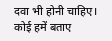दवा भी होनी चाहिए। कोई हमें बताए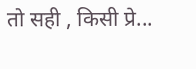तो सही , किसी प्रे...